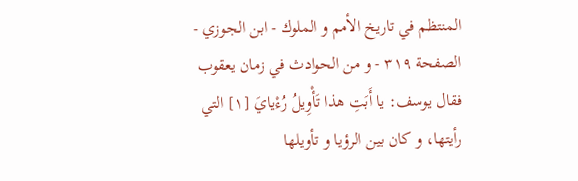المنتظم في تاريخ الأمم و الملوك - ابن الجوزي - الصفحة ٣١٩ - و من الحوادث في زمان يعقوب
فقال يوسف: يا أَبَتِ هذا تَأْوِيلُ رُءْيايَ [١] التي رأيتها، و كان بين الرؤيا و تأويلها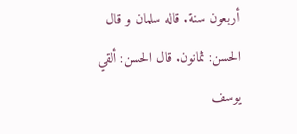أربعون سنة. قاله سلمان و قال الحسن: ثمانون. قال الحسن: ألقي يوسف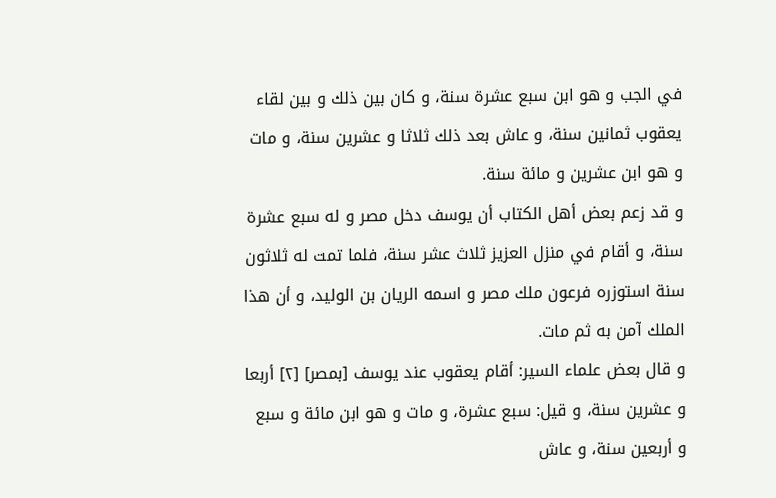في الجب و هو ابن سبع عشرة سنة، و كان بين ذلك و بين لقاء يعقوب ثمانين سنة، و عاش بعد ذلك ثلاثا و عشرين سنة، و مات و هو ابن عشرين و مائة سنة.
و قد زعم بعض أهل الكتاب أن يوسف دخل مصر و له سبع عشرة سنة، و أقام في منزل العزيز ثلاث عشر سنة، فلما تمت له ثلاثون سنة استوزره فرعون ملك مصر و اسمه الريان بن الوليد، و أن هذا الملك آمن به ثم مات.
و قال بعض علماء السير: أقام يعقوب عند يوسف [بمصر] [٢] أربعا و عشرين سنة، و قيل: سبع عشرة، و مات و هو ابن مائة و سبع و أربعين سنة، و عاش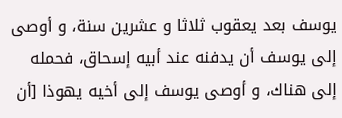يوسف بعد يعقوب ثلاثا و عشرين سنة، و أوصى إلى يوسف أن يدفنه عند أبيه إسحاق، فحمله إلى هناك، و أوصى يوسف إلى أخيه يهوذا [أن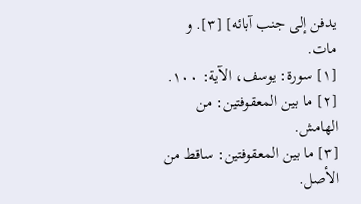يدفن إلى جنب آبائه] [٣]. و مات.
[١] سورة: يوسف، الآية: ١٠٠.
[٢] ما بين المعقوفتين: من الهامش.
[٣] ما بين المعقوفتين: ساقط من الأصل.